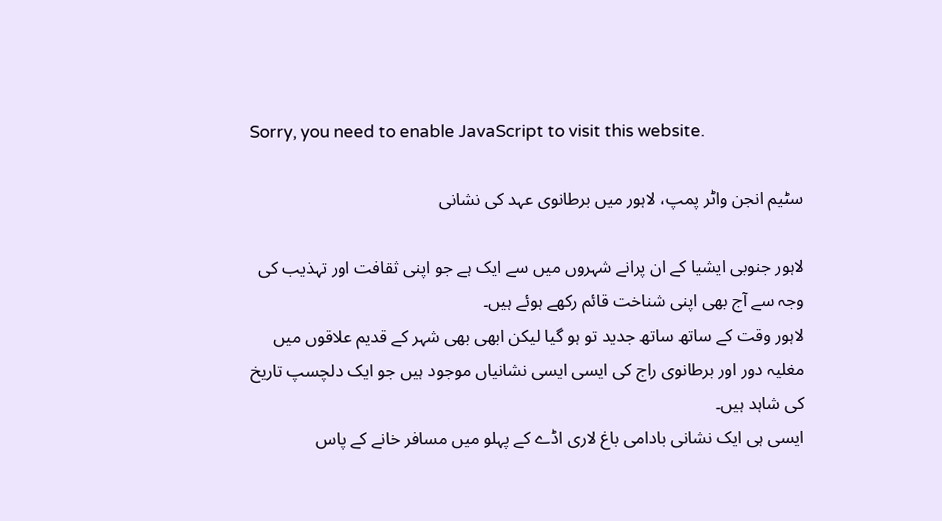Sorry, you need to enable JavaScript to visit this website.

سٹیم انجن واٹر پمپ، لاہور میں برطانوی عہد کی نشانی

لاہور جنوبی ایشیا کے ان پرانے شہروں میں سے ایک ہے جو اپنی ثقافت اور تہذیب کی وجہ سے آج بھی اپنی شناخت قائم رکھے ہوئے ہیں۔
لاہور وقت کے ساتھ ساتھ جدید تو ہو گیا لیکن ابھی بھی شہر کے قدیم علاقوں میں مغلیہ دور اور برطانوی راج کی ایسی ایسی نشانیاں موجود ہیں جو ایک دلچسپ تاریخ کی شاہد ہیں۔
ایسی ہی ایک نشانی بادامی باغ لاری اڈے کے پہلو میں مسافر خانے کے پاس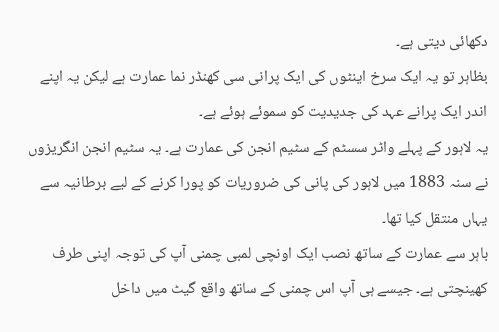دکھائی دیتی ہے۔
بظاہر تو یہ ایک سرخ اینٹوں کی ایک پرانی سی کھنڈر نما عمارت ہے لیکن یہ اپنے اندر ایک پرانے عہد کی جدیدیت کو سموئے ہوئے ہے۔
یہ لاہور کے پہلے واٹر سسٹم کے سٹیم انجن کی عمارت ہے۔ یہ سٹیم انجن انگریزوں نے سنہ 1883 میں لاہور کی پانی کی ضروریات کو پورا کرنے کے لیے برطانیہ سے یہاں منتقل کیا تھا۔
باہر سے عمارت کے ساتھ نصب ایک اونچی لمبی چمنی آپ کی توجہ اپنی طرف کھینچتی ہے۔ جیسے ہی آپ اس چمنی کے ساتھ واقع گیٹ میں داخل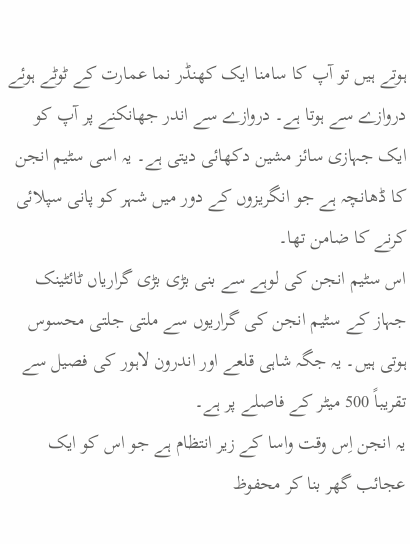ہوتے ہیں تو آپ کا سامنا ایک کھنڈر نما عمارت کے ٹوٹے ہوئے دروازے سے ہوتا ہے۔ دروازے سے اندر جھانکنے پر آپ کو ایک جہازی سائز مشین دکھائی دیتی ہے۔ یہ اسی سٹیم انجن کا ڈھانچہ ہے جو انگریزوں کے دور میں شہر کو پانی سپلائی کرنے کا ضامن تھا۔
اس سٹیم انجن کی لوہے سے بنی بڑی بڑی گراریاں ٹائٹینک جہاز کے سٹیم انجن کی گراریوں سے ملتی جلتی محسوس ہوتی ہیں۔ یہ جگہ شاہی قلعے اور اندرون لاہور کی فصیل سے تقریباً 500 میٹر کے فاصلے پر ہے۔
یہ انجن اِس وقت واسا کے زیر انتظام ہے جو اس کو ایک عجائب گھر بنا کر محفوظ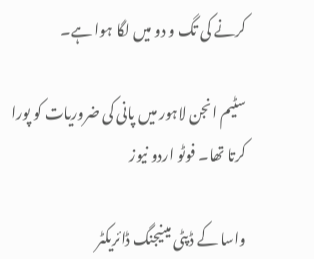کرنے کی تگ و دو میں لگا ہوا ہے۔

سٹیم انجن لاہور میں پانی کی ضروریات کو پورا کرتا تھا۔ فوٹو اردو نیوز

واسا کے ڈپٹی مینیجنگ ڈائریکٹر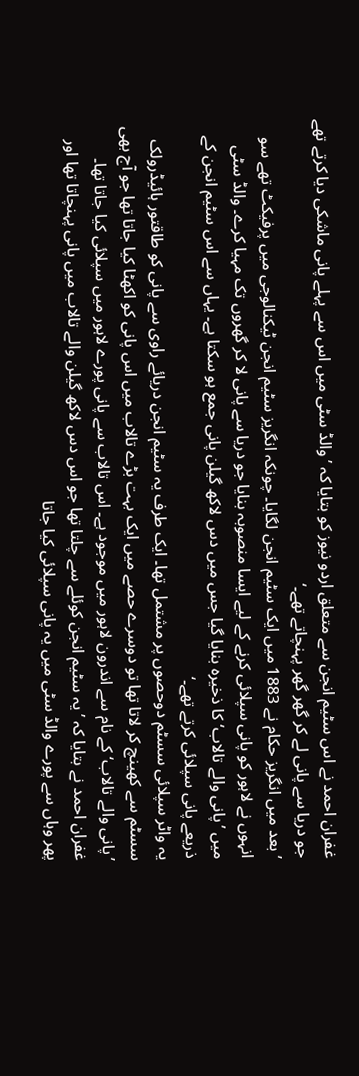غفران احمد نے اس سٹیم انجن سے متعلق اردو نیوز کو بتایا کہ ’والڈ سٹی میں اس سے پہلے پانی ماشکی دیا کرتے تھے جو دریا سے پانی لے کر گھر گھر پہنچاتے تھے۔‘
’بعد میں انگریز حکام نے 1883 میں ایک سٹیم انجن لگایا۔ چونکہ انگریز سٹیم انجن ٹیکنالوجی میں پرفیکٹ تھے سو انہوں نے لاہور کو پانی سپلائی کرنے کے لیے ایسا منصوبہ بنایا جو دریا سے پانی لا کر گھروں تک مہیا کرے۔ والڈ سٹی میں ’پانی والے تالاب‘ کا ذخیرہ بنایا گیا جس میں دس لاکھ گیلن پانی جمع ہو سکتا ہے۔ یہاں سے اس سٹیم انجن کے ذریعے پانی سپلائی کرتے تھے۔‘
یہ واٹر سپلائی سسٹم دوحصوں پر مشتمل تھا۔ ایک طرف یہ سٹیم انجن دریائے راوی سے پانی کو طاقتور ہائیڈرولک سسٹم سے کھینچ کر لاتا تھا تو دوسرے حصے میں ایک بہت بڑے تالاب میں اس پانی کو اکھٹا کیا جاتا تھا جو آج بھی ’پانی والے تالاب‘ کے نام سے اندرون لاہور میں موجود ہے۔ اس تالاب سے پانی پورے لاہور میں سپلائی کیا جاتا تھا۔
غفران احمد نے بتایا کہ ’یہ سٹیم انجن کوئلے سے چلتا تھا جو اس دس لاکھ گیلن والے تالاب میں پانی پہنچاتا تھا اور پھر وہاں سے پورے والڈ سٹی میں یہ پانی سپلائی کیا جاتا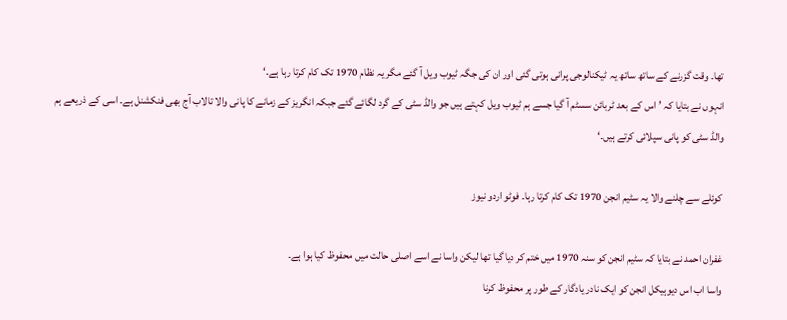تھا۔ وقت گزرنے کے ساتھ ساتھ یہ ٹیکنالوجی پرانی ہوتی گئی اور ان کی جگہ ٹیوب ویل آ گئے مگر یہ نظام 1970 تک کام کرتا رہا ہے۔‘
انہوں نے بتایا کہ ’اس کے بعد ٹربائن سسٹم آ گیا جسے ہم ٹیوب ویل کہتے ہیں جو والڈ سٹی کے گرد لگائے گئے جبکہ انگریز کے زمانے کا پانی والا تالاب آج بھی فنکشنل ہے۔ اسی کے ذریعے ہم والڈ سٹی کو پانی سپلائی کرتے ہیں۔‘

کوئلے سے چلنے والا یہ سٹیم انجن 1970 تک کام کرتا رہا۔ فوٹو اردو نیوز

غفران احمد نے بتایا کہ سٹیم انجن کو سنہ 1970 میں ختم کر دیا گیا تھا لیکن واسا نے اسے اصلی حالت میں محفوظ کیا ہوا ہے۔
واسا اب اس دیوہیکل انجن کو ایک نادر یادگار کے طور پر محفوظ کرنا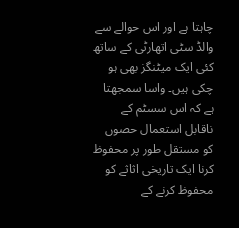چاہتا ہے اور اس حوالے سے والڈ سٹی اتھارٹی کے ساتھ کئی ایک میٹنگز بھی ہو چکی ہیں۔ واسا سمجھتا ہے کہ اس سسٹم کے ناقابل استعمال حصوں کو مستقل طور پر محفوظ کرنا ایک تاریخی اثاثے کو محفوظ کرنے کے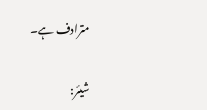مترادف ہے۔

شیئر: